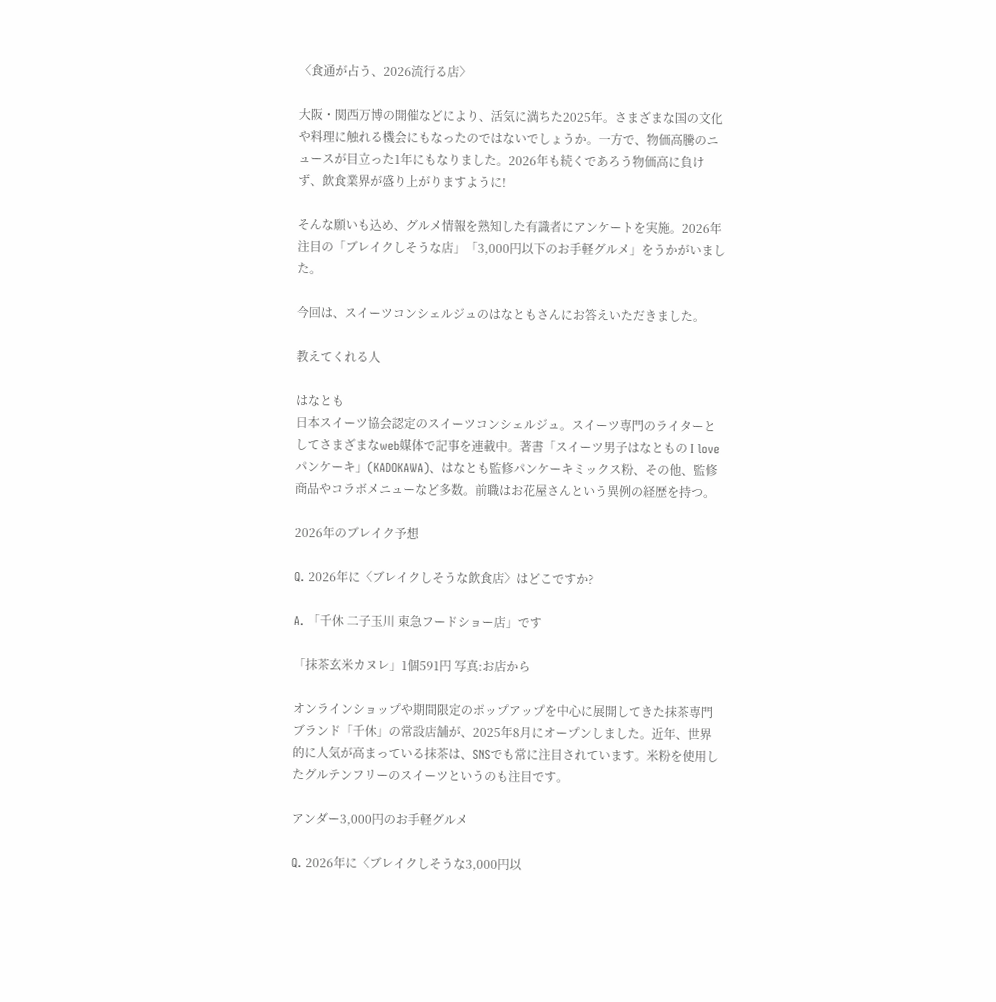〈食通が占う、2026流行る店〉

大阪・関西万博の開催などにより、活気に満ちた2025年。さまざまな国の文化や料理に触れる機会にもなったのではないでしょうか。一方で、物価高騰のニュースが目立った1年にもなりました。2026年も続くであろう物価高に負けず、飲食業界が盛り上がりますように!

そんな願いも込め、グルメ情報を熟知した有識者にアンケートを実施。2026年注目の「ブレイクしそうな店」「3,000円以下のお手軽グルメ」をうかがいました。

今回は、スイーツコンシェルジュのはなともさんにお答えいただきました。

教えてくれる人

はなとも
日本スイーツ協会認定のスイーツコンシェルジュ。スイーツ専門のライターとしてさまざまなweb媒体で記事を連載中。著書「スイーツ男子はなともの I love パンケーキ」(KADOKAWA)、はなとも監修パンケーキミックス粉、その他、監修商品やコラボメニューなど多数。前職はお花屋さんという異例の経歴を持つ。

2026年のブレイク予想

Q. 2026年に〈ブレイクしそうな飲食店〉はどこですか?

A. 「千休 二子玉川 東急フードショー店」です

「抹茶玄米カヌレ」1個591円 写真:お店から

オンラインショップや期間限定のポップアップを中心に展開してきた抹茶専門ブランド「千休」の常設店舗が、2025年8月にオープンしました。近年、世界的に人気が高まっている抹茶は、SNSでも常に注目されています。米粉を使用したグルテンフリーのスイーツというのも注目です。

アンダー3,000円のお手軽グルメ

Q. 2026年に〈ブレイクしそうな3,000円以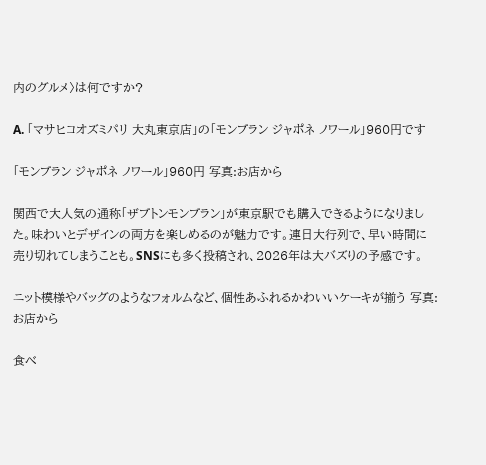内のグルメ〉は何ですか?

A. 「マサヒコオズミパリ 大丸東京店」の「モンブラン ジャポネ ノワール」960円です

「モンブラン ジャポネ ノワール」960円 写真:お店から

関西で大人気の通称「ザブトンモンブラン」が東京駅でも購入できるようになりました。味わいとデザインの両方を楽しめるのが魅力です。連日大行列で、早い時間に売り切れてしまうことも。SNSにも多く投稿され、2026年は大バズりの予感です。

ニット模様やバッグのようなフォルムなど、個性あふれるかわいいケーキが揃う 写真:お店から

食べ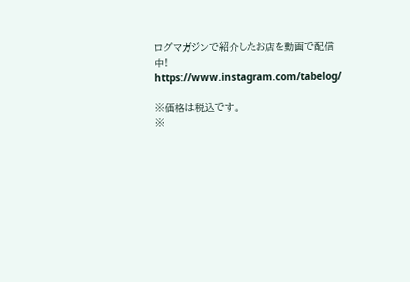ログマガジンで紹介したお店を動画で配信中!
https://www.instagram.com/tabelog/

※価格は税込です。
※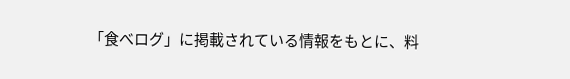「食べログ」に掲載されている情報をもとに、料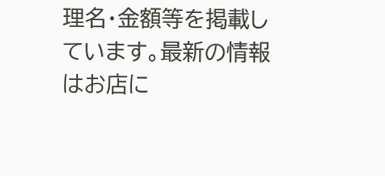理名・金額等を掲載しています。最新の情報はお店に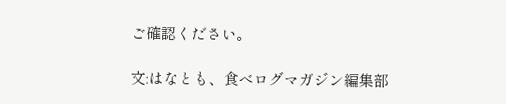ご確認ください。

文:はなとも、食べログマガジン編集部